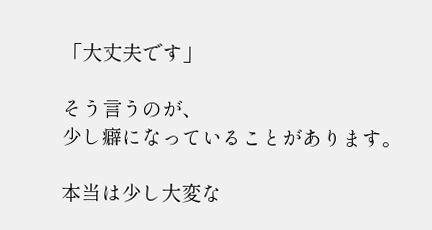「大丈夫です」

そう言うのが、
少し癖になっていることがあります。

本当は少し大変な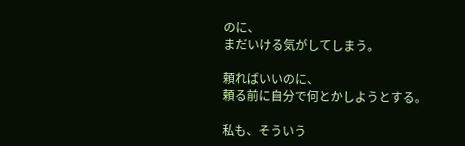のに、
まだいける気がしてしまう。

頼ればいいのに、
頼る前に自分で何とかしようとする。

私も、そういう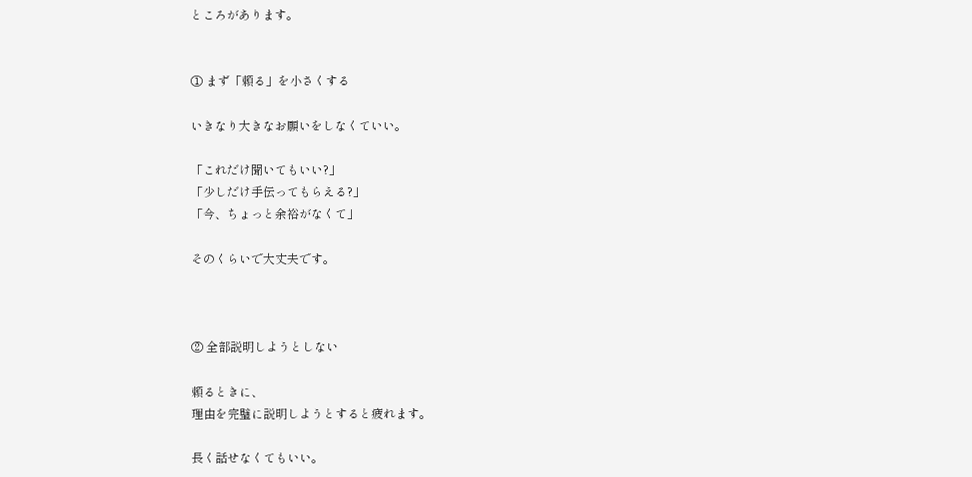ところがあります。


① まず「頼る」を小さくする

いきなり大きなお願いをしなくていい。

「これだけ聞いてもいい?」
「少しだけ手伝ってもらえる?」
「今、ちょっと余裕がなくて」

そのくらいで大丈夫です。



② 全部説明しようとしない

頼るときに、
理由を完璧に説明しようとすると疲れます。

長く話せなくてもいい。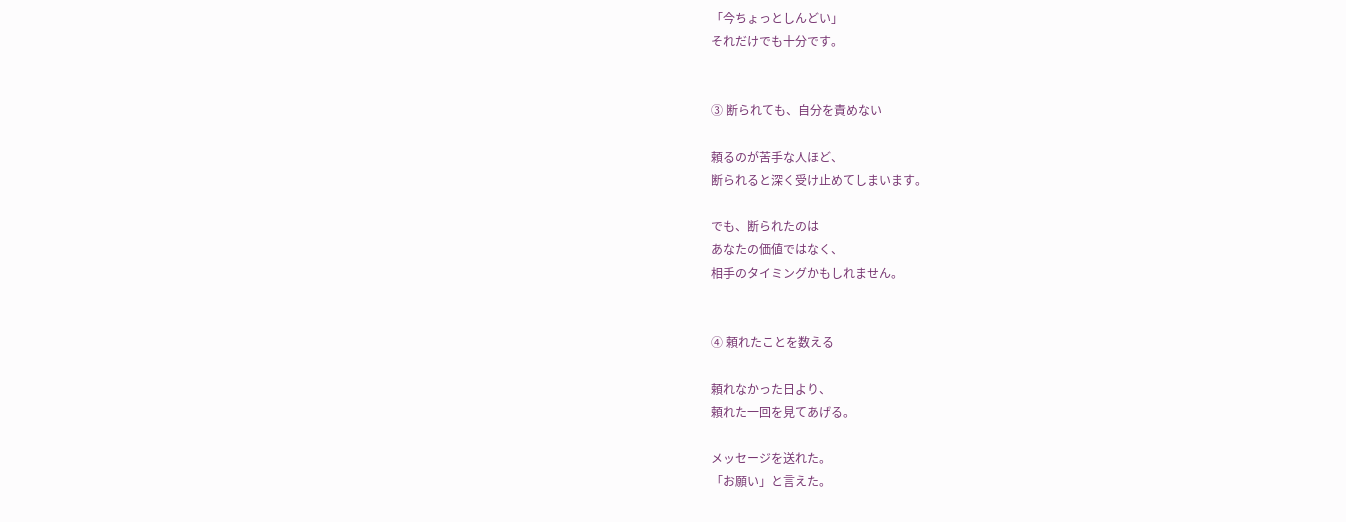「今ちょっとしんどい」
それだけでも十分です。


③ 断られても、自分を責めない

頼るのが苦手な人ほど、
断られると深く受け止めてしまいます。

でも、断られたのは
あなたの価値ではなく、
相手のタイミングかもしれません。


④ 頼れたことを数える

頼れなかった日より、
頼れた一回を見てあげる。

メッセージを送れた。
「お願い」と言えた。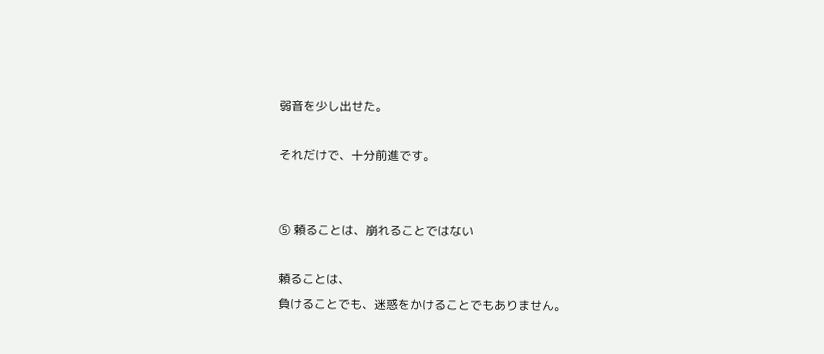弱音を少し出せた。

それだけで、十分前進です。


⑤ 頼ることは、崩れることではない

頼ることは、
負けることでも、迷惑をかけることでもありません。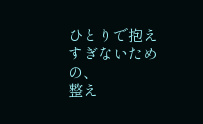ひとりで抱えすぎないための、
整え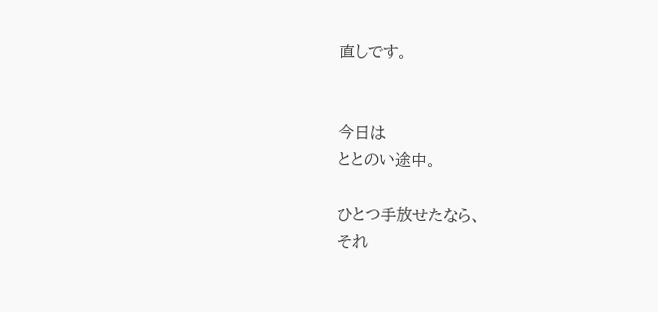直しです。


今日は
ととのい途中。

ひとつ手放せたなら、
それ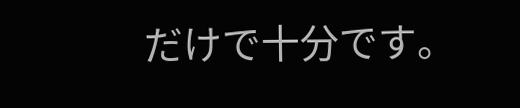だけで十分です。